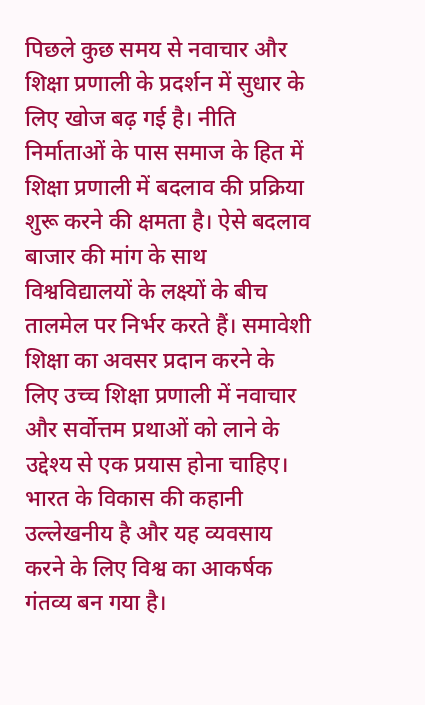पिछले कुछ समय से नवाचार और शिक्षा प्रणाली के प्रदर्शन में सुधार के लिए खोज बढ़ गई है। नीति निर्माताओं के पास समाज के हित में शिक्षा प्रणाली में बदलाव की प्रक्रिया शुरू करने की क्षमता है। ऐसे बदलाव बाजार की मांग के साथ विश्वविद्यालयों के लक्ष्यों के बीच तालमेल पर निर्भर करते हैं। समावेशी शिक्षा का अवसर प्रदान करने के लिए उच्च शिक्षा प्रणाली में नवाचार और सर्वोत्तम प्रथाओं को लाने के उद्देश्य से एक प्रयास होना चाहिए।
भारत के विकास की कहानी उल्लेखनीय है और यह व्यवसाय करने के लिए विश्व का आकर्षक गंतव्य बन गया है।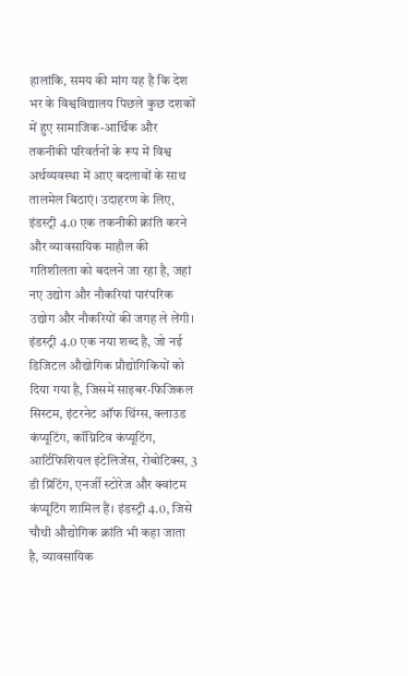हालांकि, समय की मांग यह है कि देश भर के विश्वविद्यालय पिछले कुछ दशकों में हुए सामाजिक-आर्थिक और तकनीकी परिवर्तनों के रूप में विश्व अर्थव्यवस्था में आए बदलावों के साथ तालमेल बिठाएं। उदाहरण के लिए, इंडस्ट्री 4.0 एक तकनीकी क्रांति करने और व्यावसायिक माहौल की गतिशीलता को बदलने जा रहा है, जहां नए उद्योग और नौकरियां पारंपरिक उद्योग और नौकरियों की जगह ले लेंगी।
इंडस्ट्री 4.0 एक नया शब्द है, जो नई डिजिटल औद्योगिक प्रौद्योगिकियों को दिया गया है, जिसमें साइबर-फिजिकल सिस्टम, इंटरनेट ऑफ थिंग्स, क्लाउड कंप्यूटिंग, कॉग्निटिव कंप्यूटिंग, आर्टिफिशियल इंटेलिजेंस, रोबोटिक्स, 3 डी प्रिंटिंग, एनर्जी स्टोरेज और क्वांटम कंप्यूटिंग शामिल हैं। इंडस्ट्री 4.0, जिसे चौथी औद्योगिक क्रांति भी कहा जाता है, व्यावसायिक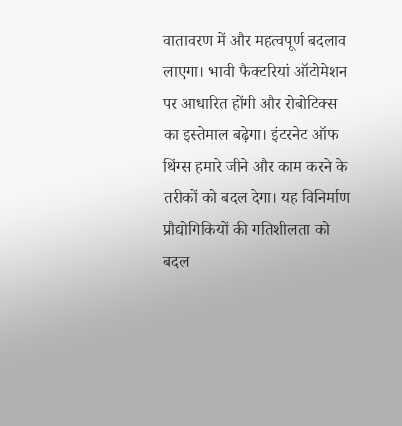वातावरण में और महत्वपूर्ण बदलाव लाएगा। भावी फैक्टरियां ऑटोमेशन पर आधारित होंगी और रोबोटिक्स का इस्तेमाल बढ़ेगा। इंटरनेट ऑफ थिंग्स हमारे जीने और काम करने के तरीकों को बदल देगा। यह विनिर्माण प्रौद्योगिकियों की गतिशीलता को बदल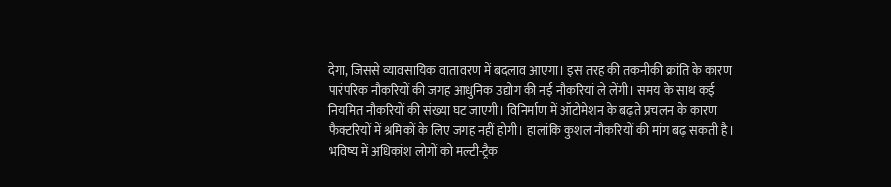देगा, जिससे व्यावसायिक वातावरण में बदलाव आएगा। इस तरह की तकनीकी क्रांति के कारण पारंपरिक नौकरियों की जगह आधुनिक उद्योग की नई नौकरियां ले लेंगी। समय के साथ कई नियमित नौकरियों की संख्या घट जाएगी। विनिर्माण में ऑटोमेशन के बढ़ते प्रचलन के कारण फैक्टरियों में श्रमिकों के लिए जगह नहीं होगी। हालांकि कुशल नौकरियों की मांग बढ़ सकती है।
भविष्य में अधिकांश लोगों को मल्टी-ट्रैक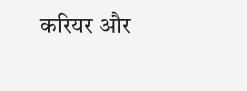करियर और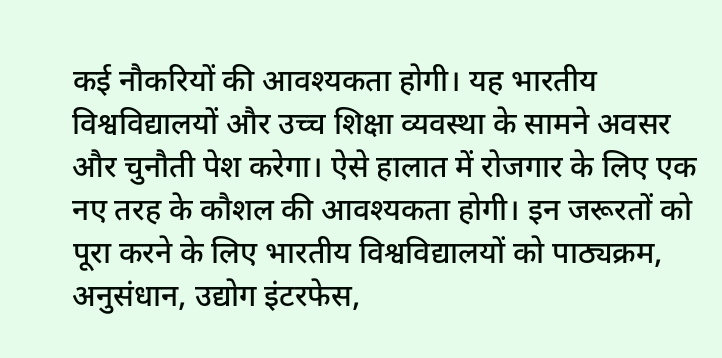कई नौकरियों की आवश्यकता होगी। यह भारतीय विश्वविद्यालयों और उच्च शिक्षा व्यवस्था के सामने अवसर और चुनौती पेश करेगा। ऐसे हालात में रोजगार के लिए एक नए तरह के कौशल की आवश्यकता होगी। इन जरूरतों को पूरा करने के लिए भारतीय विश्वविद्यालयों को पाठ्यक्रम, अनुसंधान, उद्योग इंटरफेस,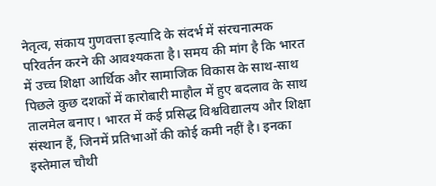नेतृत्व, संकाय गुणवत्ता इत्यादि के संदर्भ में संरचनात्मक परिवर्तन करने की आवश्यकता है। समय की मांग है कि भारत में उच्च शिक्षा आर्थिक और सामाजिक विकास के साथ-साथ पिछले कुछ दशकों में कारोबारी माहौल में हुए बदलाव के साथ तालमेल बनाए। भारत में कई प्रसिद्ध विश्वविद्यालय और शिक्षा संस्थान हैं, जिनमें प्रतिभाओं की कोई कमी नहीं है। इनका इस्तेमाल चौथी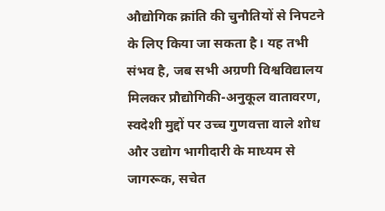औद्योगिक क्रांति की चुनौतियों से निपटने के लिए किया जा सकता है। यह तभी संभव है, जब सभी अग्रणी विश्वविद्यालय मिलकर प्रौद्योगिकी-अनुकूल वातावरण, स्वदेशी मुद्दों पर उच्च गुणवत्ता वाले शोध और उद्योग भागीदारी के माध्यम से जागरूक, सचेत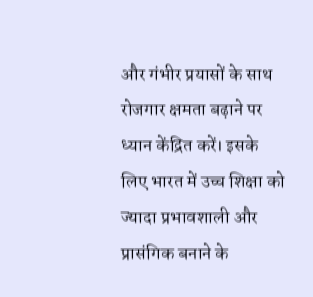और गंभीर प्रयासों के साथ रोजगार क्षमता बढ़ाने पर ध्यान केंद्रित करें। इसके लिए भारत में उच्च शिक्षा को ज्यादा प्रभावशाली और प्रासंगिक बनाने के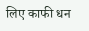लिए काफी धन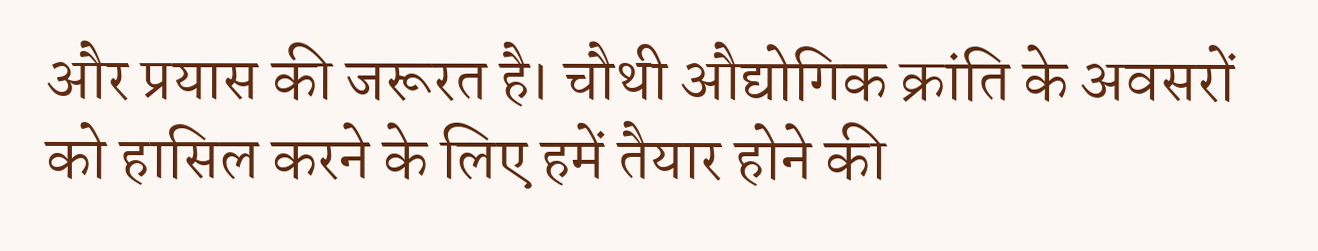और प्रयास की जरूरत है। चौथी औद्योगिक क्रांति के अवसरों को हासिल करने के लिए हमें तैयार होने की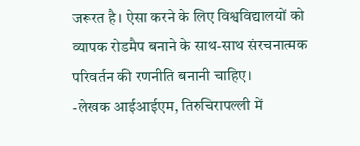जरूरत है। ऐसा करने के लिए विश्वविद्यालयों को व्यापक रोडमैप बनाने के साथ-साथ संरचनात्मक परिवर्तन की रणनीति बनानी चाहिए।
-लेखक आईआईएम, तिरुचिरापल्ली में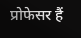प्रोफेसर हैं